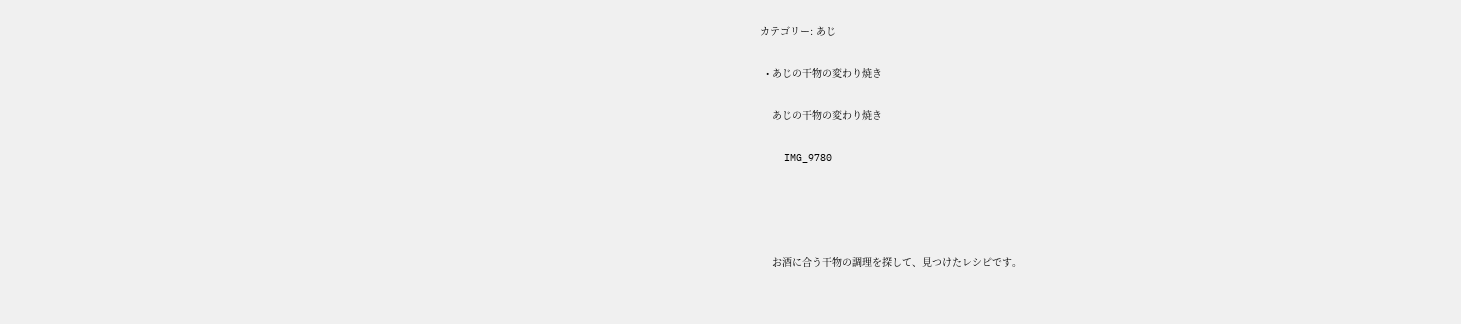カテゴリー: あじ

  • あじの干物の変わり焼き

    あじの干物の変わり焼き

    IMG_9780




    お酒に合う干物の調理を探して、見つけたレシピです。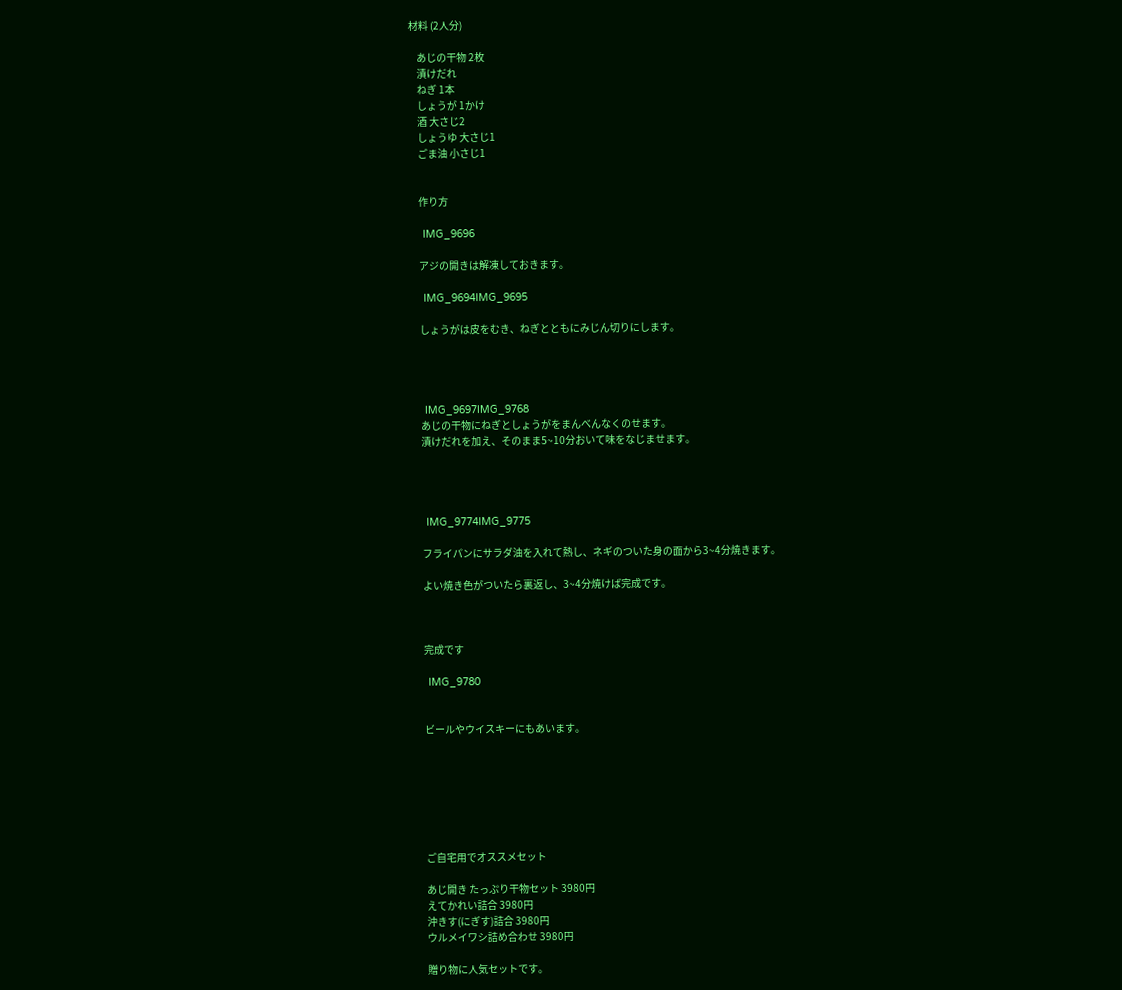材料 (2人分)

    あじの干物 2枚
    漬けだれ
    ねぎ 1本
    しょうが 1かけ
    酒 大さじ2
    しょうゆ 大さじ1
    ごま油 小さじ1


    作り方

    IMG_9696

    アジの開きは解凍しておきます。

    IMG_9694IMG_9695

    しょうがは皮をむき、ねぎとともにみじん切りにします。




    IMG_9697IMG_9768
    あじの干物にねぎとしょうがをまんべんなくのせます。
    漬けだれを加え、そのまま5~10分おいて味をなじませます。




    IMG_9774IMG_9775

    フライパンにサラダ油を入れて熱し、ネギのついた身の面から3~4分焼きます。

    よい焼き色がついたら裏返し、3~4分焼けば完成です。



    完成です

    IMG_9780


    ビールやウイスキーにもあいます。







    ご自宅用でオススメセット

    あじ開き たっぷり干物セット 3980円
    えてかれい詰合 3980円
    沖きす(にぎす)詰合 3980円
    ウルメイワシ詰め合わせ 3980円

    贈り物に人気セットです。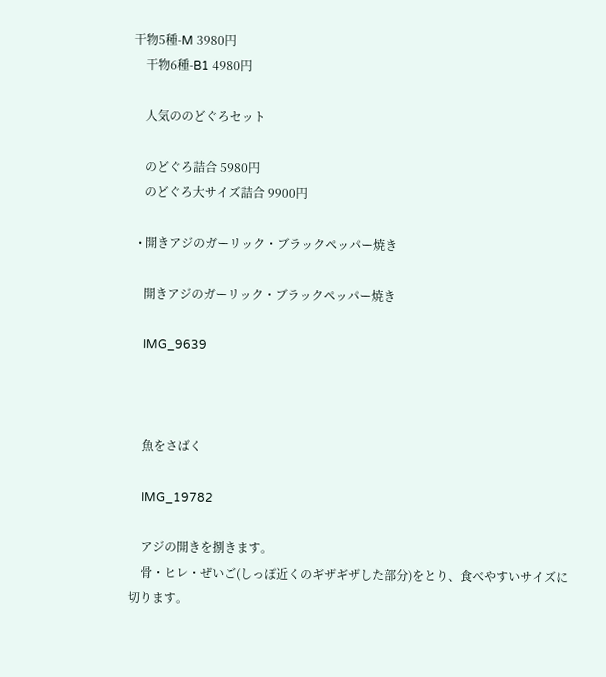干物5種-M 3980円
    干物6種-B1 4980円

    人気ののどぐろセット

    のどぐろ詰合 5980円
    のどぐろ大サイズ詰合 9900円

  • 開きアジのガーリック・ブラックペッパー焼き

    開きアジのガーリック・ブラックペッパー焼き

    IMG_9639



    魚をさばく

    IMG_19782

    アジの開きを捌きます。
    骨・ヒレ・ぜいご(しっぽ近くのギザギザした部分)をとり、食べやすいサイズに切ります。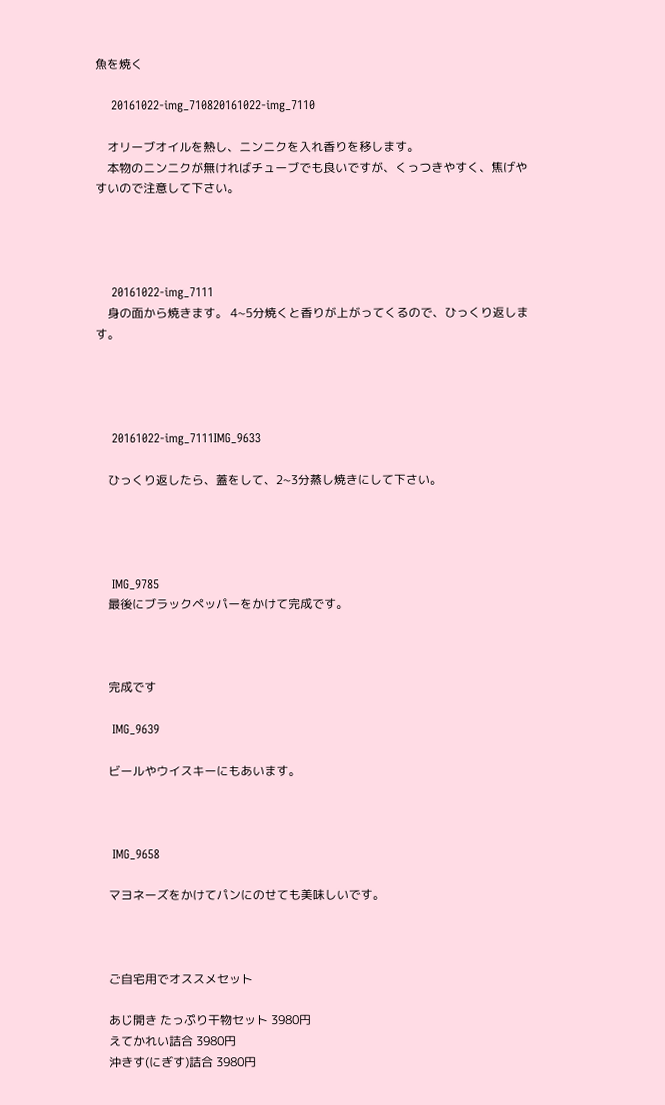魚を焼く

    20161022-img_710820161022-img_7110

    オリーブオイルを熱し、ニンニクを入れ香りを移します。
    本物のニンニクが無ければチューブでも良いですが、くっつきやすく、焦げやすいので注意して下さい。




    20161022-img_7111
    身の面から焼きます。 4~5分焼くと香りが上がってくるので、ひっくり返します。




    20161022-img_7111IMG_9633

    ひっくり返したら、蓋をして、2~3分蒸し焼きにして下さい。




    IMG_9785
    最後にブラックペッパーをかけて完成です。



    完成です

    IMG_9639

    ビールやウイスキーにもあいます。



    IMG_9658

    マヨネーズをかけてパンにのせても美味しいです。



    ご自宅用でオススメセット

    あじ開き たっぷり干物セット 3980円
    えてかれい詰合 3980円
    沖きす(にぎす)詰合 3980円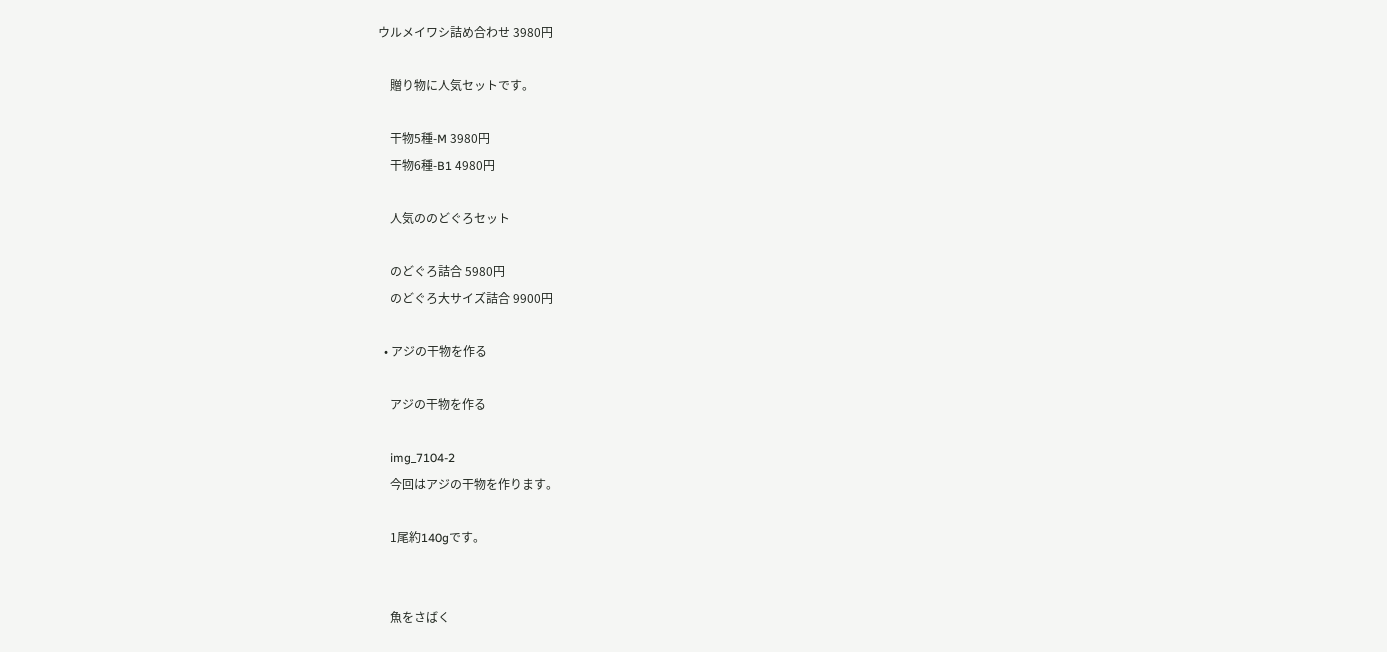ウルメイワシ詰め合わせ 3980円

    贈り物に人気セットです。

    干物5種-M 3980円
    干物6種-B1 4980円

    人気ののどぐろセット

    のどぐろ詰合 5980円
    のどぐろ大サイズ詰合 9900円

  • アジの干物を作る

    アジの干物を作る

    img_7104-2
    今回はアジの干物を作ります。

    1尾約140gです。


    魚をさばく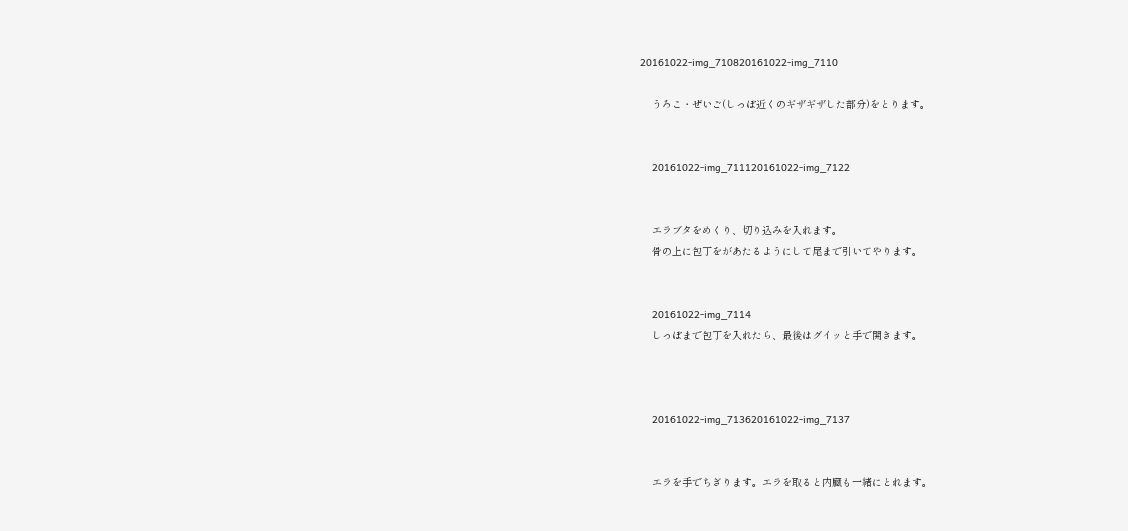20161022-img_710820161022-img_7110

    うろこ・ぜいご(しっぽ近くのギザギザした部分)をとります。


    20161022-img_711120161022-img_7122


    エラブタをめくり、切り込みを入れます。
    骨の上に包丁をがあたるようにして尾まで引いてやります。


    20161022-img_7114
    しっぽまで包丁を入れたら、最後はグイッと手で開きます。



    20161022-img_713620161022-img_7137


    エラを手でちぎります。エラを取ると内臓も一緒にとれます。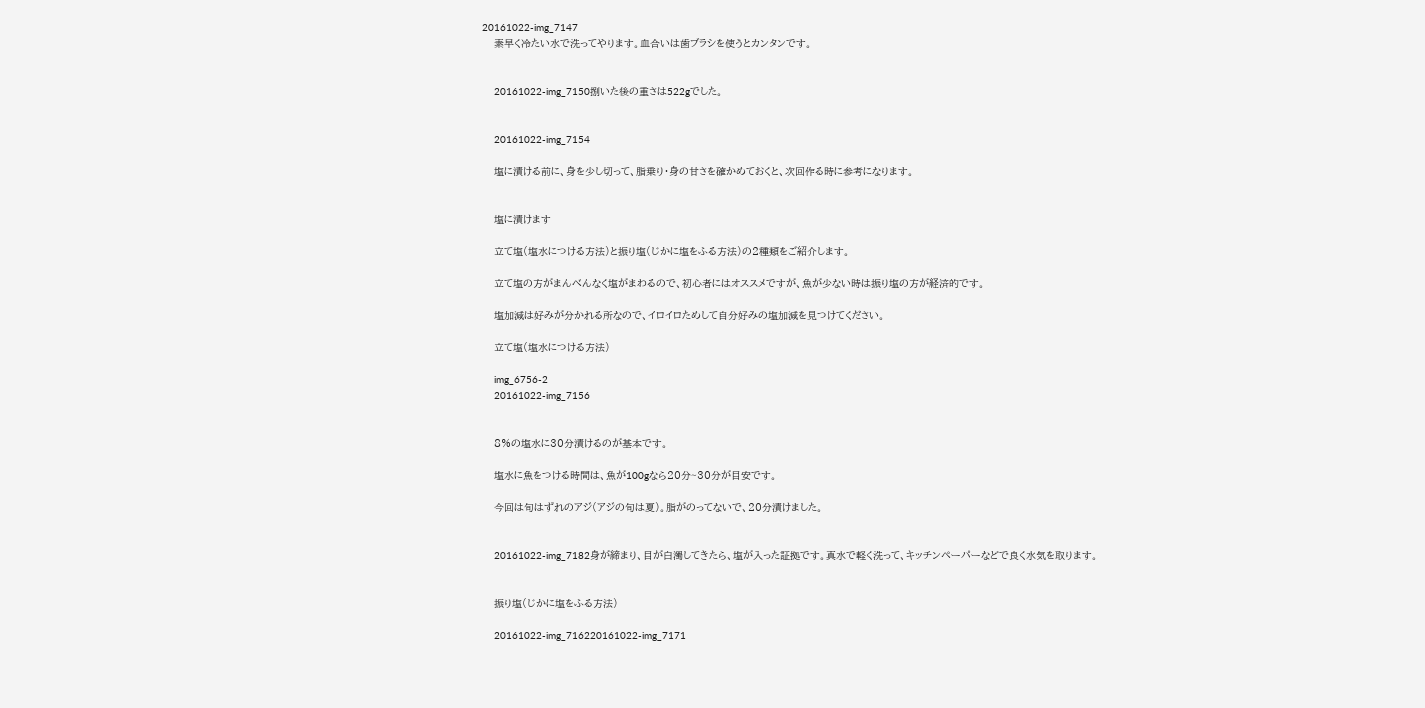20161022-img_7147
    素早く冷たい水で洗ってやります。血合いは歯ブラシを使うとカンタンです。


    20161022-img_7150捌いた後の重さは522gでした。


    20161022-img_7154

    塩に漬ける前に、身を少し切って、脂乗り・身の甘さを確かめておくと、次回作る時に参考になります。


    塩に漬けます

    立て塩(塩水につける方法)と振り塩(じかに塩をふる方法)の2種類をご紹介します。

    立て塩の方がまんべんなく塩がまわるので、初心者にはオススメですが、魚が少ない時は振り塩の方が経済的です。

    塩加減は好みが分かれる所なので、イロイロためして自分好みの塩加減を見つけてください。

    立て塩(塩水につける方法)

    img_6756-2
    20161022-img_7156


    8%の塩水に30分漬けるのが基本です。

    塩水に魚をつける時間は、魚が100gなら20分~30分が目安です。

    今回は旬はずれのアジ(アジの旬は夏)。脂がのってないで、20分漬けました。


    20161022-img_7182身が締まり、目が白濁してきたら、塩が入った証拠です。真水で軽く洗って、キッチンペーパーなどで良く水気を取ります。


    振り塩(じかに塩をふる方法)

    20161022-img_716220161022-img_7171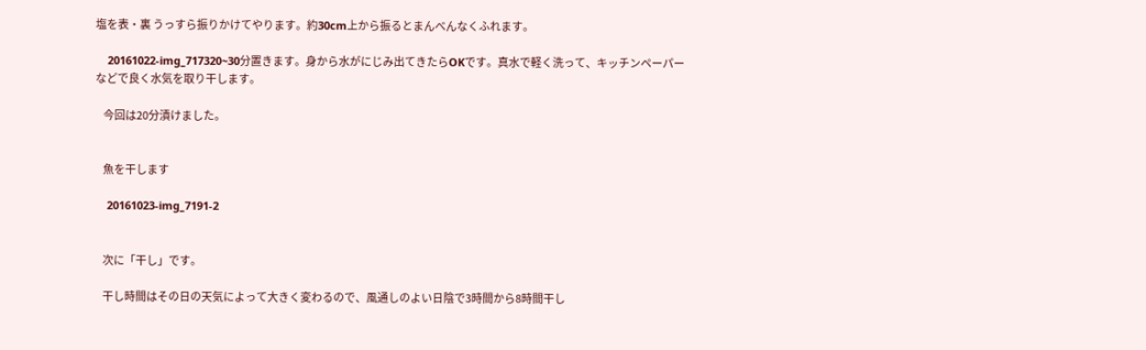塩を表・裏 うっすら振りかけてやります。約30cm上から振るとまんべんなくふれます。

    20161022-img_717320~30分置きます。身から水がにじみ出てきたらOKです。真水で軽く洗って、キッチンペーパーなどで良く水気を取り干します。

    今回は20分漬けました。


    魚を干します

    20161023-img_7191-2


    次に「干し」です。

    干し時間はその日の天気によって大きく変わるので、風通しのよい日陰で3時間から8時間干し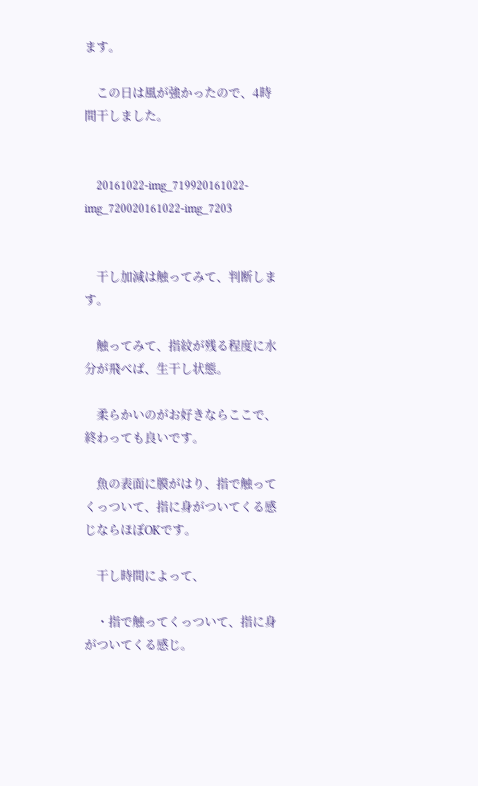ます。

    この日は風が強かったので、4時間干しました。


    20161022-img_719920161022-img_720020161022-img_7203


    干し加減は触ってみて、判断します。

    触ってみて、指紋が残る程度に水分が飛べば、生干し状態。

    柔らかいのがお好きならここで、終わっても良いです。

    魚の表面に膜がはり、指で触ってくっついて、指に身がついてくる感じならほぼOKです。

    干し時間によって、

    ・指で触ってくっついて、指に身がついてくる感じ。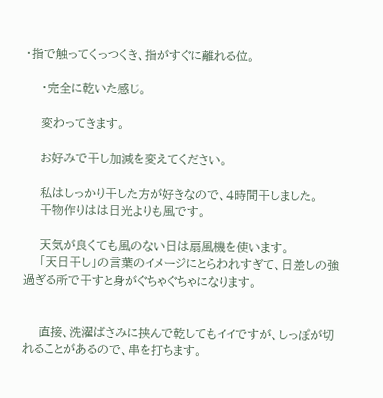・指で触ってくっつくき、指がすぐに離れる位。

    ・完全に乾いた感じ。

    変わってきます。

    お好みで干し加減を変えてください。

    私はしっかり干した方が好きなので、4時間干しました。
    干物作りはは日光よりも風です。

    天気が良くても風のない日は扇風機を使います。
    「天日干し」の言葉のイメージにとらわれすぎて、日差しの強過ぎる所で干すと身がぐちゃぐちゃになります。


    直接、洗濯ばさみに挟んで乾してもイイですが、しっぽが切れることがあるので、串を打ちます。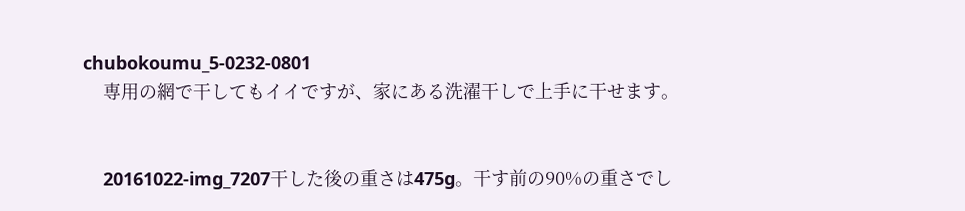chubokoumu_5-0232-0801
    専用の網で干してもイイですが、家にある洗濯干しで上手に干せます。


    20161022-img_7207干した後の重さは475g。干す前の90%の重さでし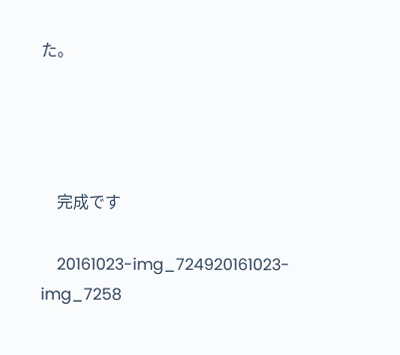た。




    完成です

    20161023-img_724920161023-img_7258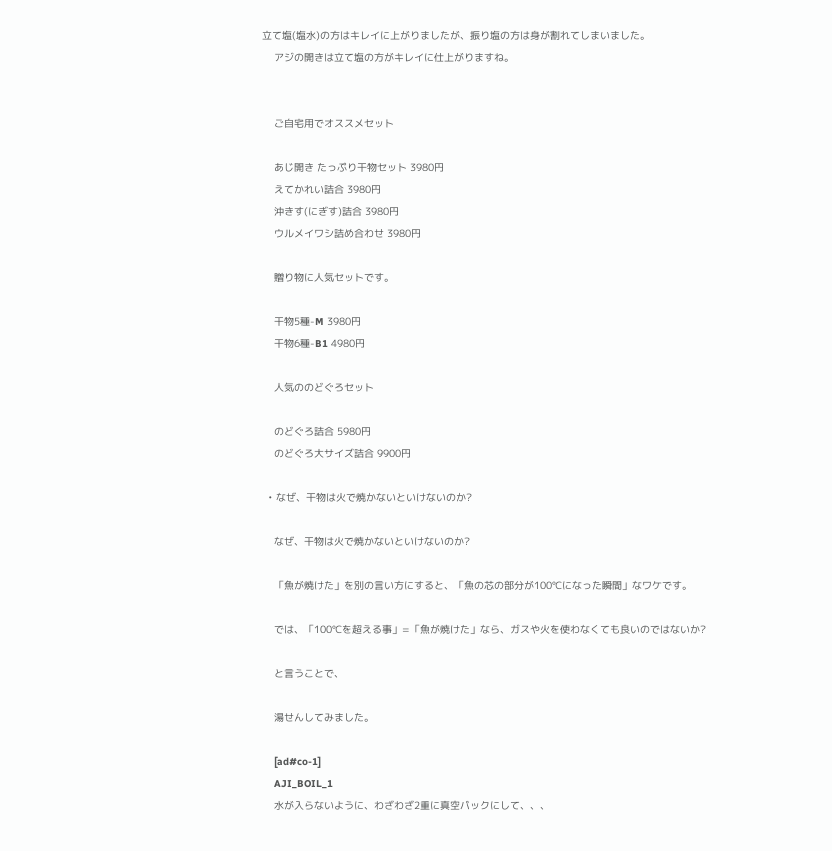立て塩(塩水)の方はキレイに上がりましたが、振り塩の方は身が割れてしまいました。
    アジの開きは立て塩の方がキレイに仕上がりますね。


    ご自宅用でオススメセット

    あじ開き たっぷり干物セット 3980円
    えてかれい詰合 3980円
    沖きす(にぎす)詰合 3980円
    ウルメイワシ詰め合わせ 3980円

    贈り物に人気セットです。

    干物5種-M 3980円
    干物6種-B1 4980円

    人気ののどぐろセット

    のどぐろ詰合 5980円
    のどぐろ大サイズ詰合 9900円

  • なぜ、干物は火で焼かないといけないのか?

    なぜ、干物は火で焼かないといけないのか?

    「魚が焼けた」を別の言い方にすると、「魚の芯の部分が100℃になった瞬間」なワケです。

    では、「100℃を超える事」=「魚が焼けた」なら、ガスや火を使わなくても良いのではないか?

    と言うことで、

    湯せんしてみました。

    [ad#co-1]
    AJI_BOIL_1
    水が入らないように、わざわざ2重に真空パックにして、、、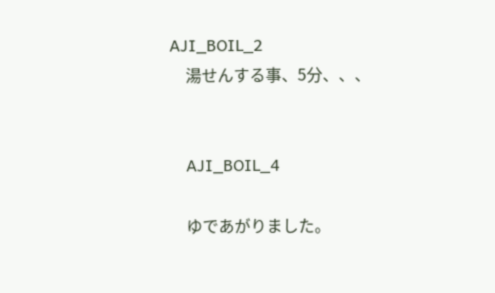AJI_BOIL_2
    湯せんする事、5分、、、


    AJI_BOIL_4

    ゆであがりました。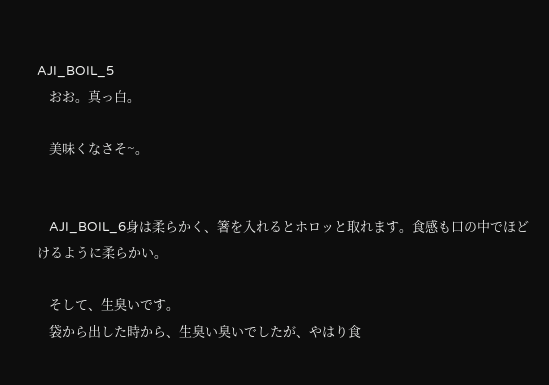AJI_BOIL_5
    おお。真っ白。

    美味くなさそ~。


    AJI_BOIL_6身は柔らかく、箸を入れるとホロッと取れます。食感も口の中でほどけるように柔らかい。

    そして、生臭いです。
    袋から出した時から、生臭い臭いでしたが、やはり食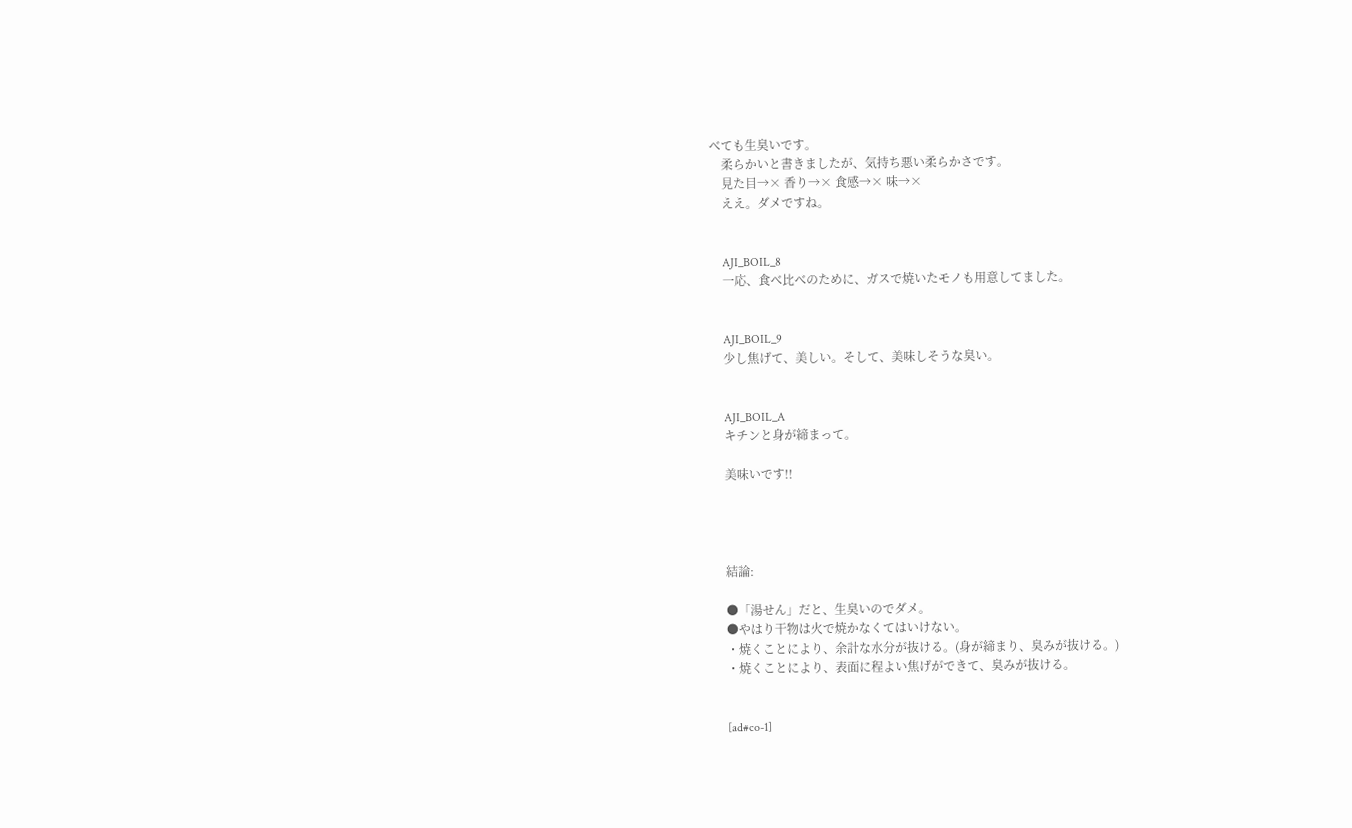べても生臭いです。
    柔らかいと書きましたが、気持ち悪い柔らかさです。
    見た目→× 香り→× 食感→× 味→×
    ええ。ダメですね。


    AJI_BOIL_8
    一応、食べ比べのために、ガスで焼いたモノも用意してました。


    AJI_BOIL_9
    少し焦げて、美しい。そして、美味しそうな臭い。


    AJI_BOIL_A
    キチンと身が締まって。

    美味いです!!




    結論:

    ●「湯せん」だと、生臭いのでダメ。
    ●やはり干物は火で焼かなくてはいけない。
    ・焼くことにより、余計な水分が抜ける。(身が締まり、臭みが抜ける。)
    ・焼くことにより、表面に程よい焦げができて、臭みが抜ける。


    [ad#co-1]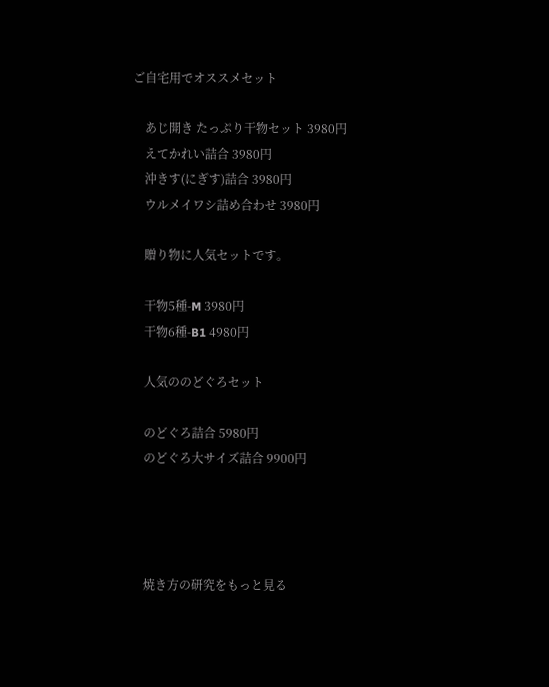ご自宅用でオススメセット

    あじ開き たっぷり干物セット 3980円
    えてかれい詰合 3980円
    沖きす(にぎす)詰合 3980円
    ウルメイワシ詰め合わせ 3980円

    贈り物に人気セットです。

    干物5種-M 3980円
    干物6種-B1 4980円

    人気ののどぐろセット

    のどぐろ詰合 5980円
    のどぐろ大サイズ詰合 9900円




    焼き方の研究をもっと見る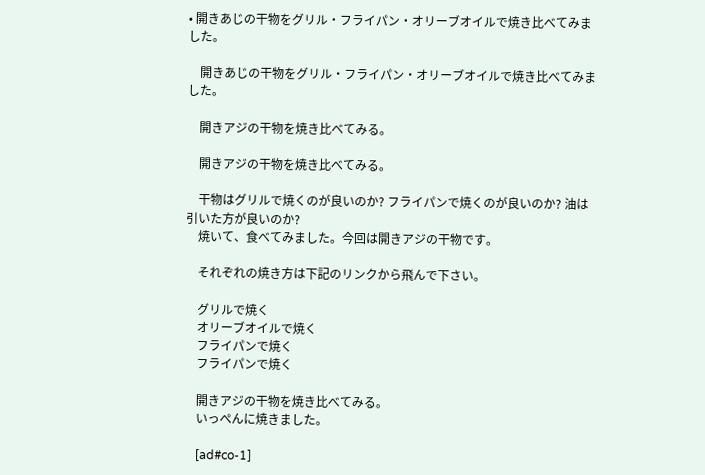• 開きあじの干物をグリル・フライパン・オリーブオイルで焼き比べてみました。

    開きあじの干物をグリル・フライパン・オリーブオイルで焼き比べてみました。

    開きアジの干物を焼き比べてみる。

    開きアジの干物を焼き比べてみる。

    干物はグリルで焼くのが良いのか? フライパンで焼くのが良いのか? 油は引いた方が良いのか?
    焼いて、食べてみました。今回は開きアジの干物です。

    それぞれの焼き方は下記のリンクから飛んで下さい。

    グリルで焼く
    オリーブオイルで焼く
    フライパンで焼く
    フライパンで焼く

    開きアジの干物を焼き比べてみる。
    いっぺんに焼きました。

    [ad#co-1]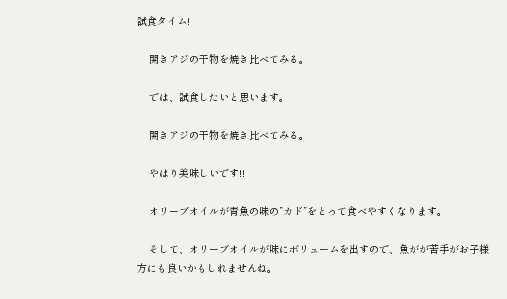試食タイム!

    開きアジの干物を焼き比べてみる。

    では、試食したいと思います。

    開きアジの干物を焼き比べてみる。

    やはり美味しいです!!

    オリーブオイルが青魚の味の”カド”をとって食べやすくなります。

    そして、オリーブオイルが味にボリュームを出すので、魚がが苦手がお子様方にも良いかもしれませんね。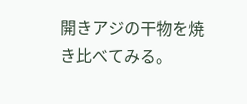開きアジの干物を焼き比べてみる。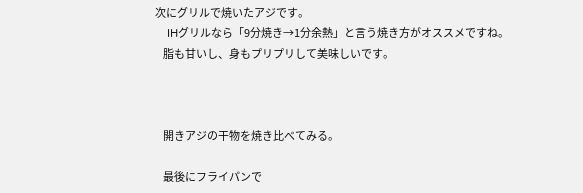次にグリルで焼いたアジです。
    IHグリルなら「9分焼き→1分余熱」と言う焼き方がオススメですね。
    脂も甘いし、身もプリプリして美味しいです。



    開きアジの干物を焼き比べてみる。

    最後にフライパンで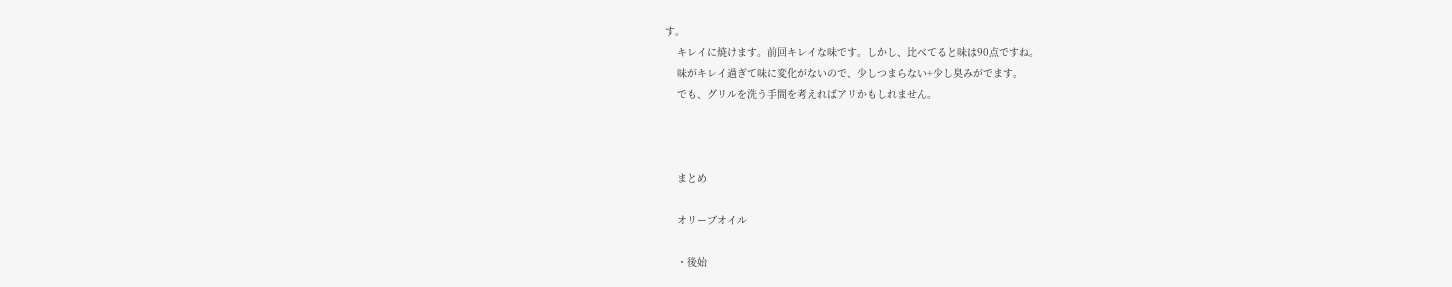す。
    キレイに焼けます。前回キレイな味です。しかし、比べてると味は90点ですね。
    味がキレイ過ぎて味に変化がないので、少しつまらない+少し臭みがでます。
    でも、グリルを洗う手間を考えればアリかもしれません。



    まとめ

    オリーブオイル

    ・後始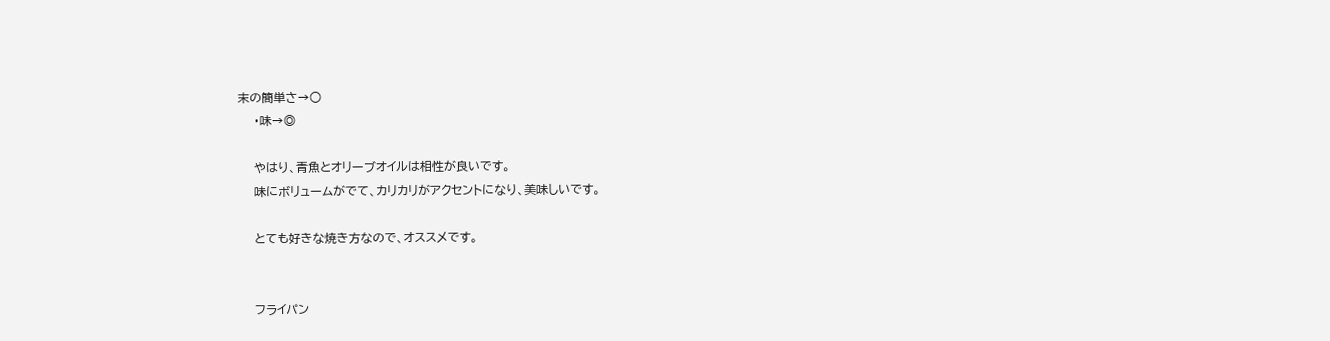末の簡単さ→○
    ・味→◎

    やはり、青魚とオリーブオイルは相性が良いです。
    味にボリュームがでて、カリカリがアクセントになり、美味しいです。

    とても好きな焼き方なので、オススメです。


    フライパン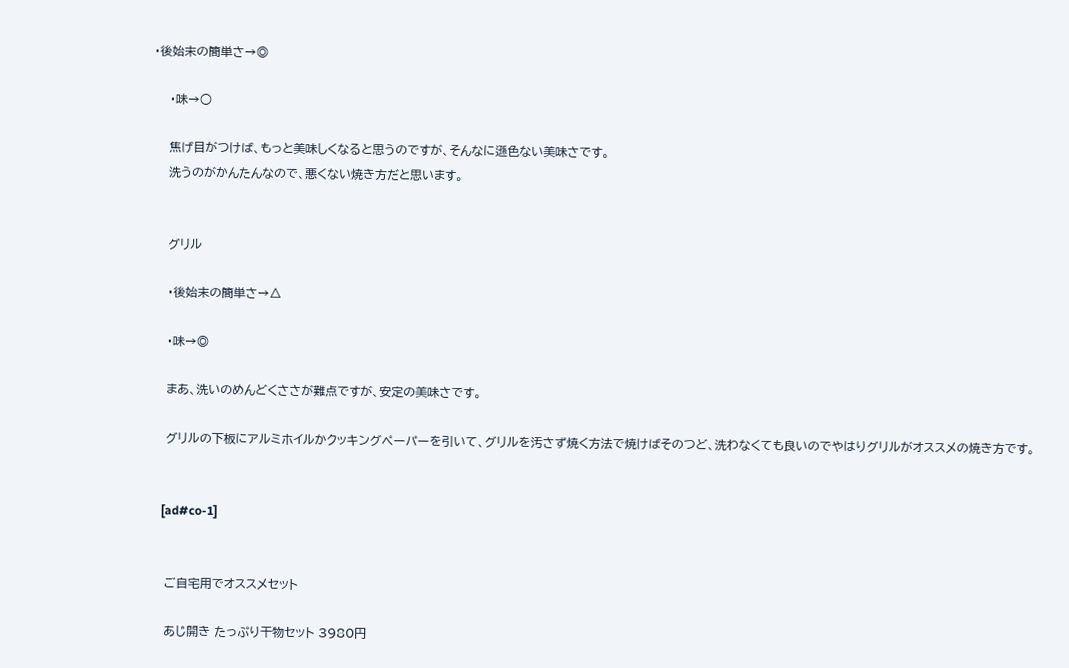・後始末の簡単さ→◎

    ・味→○

    焦げ目がつけば、もっと美味しくなると思うのですが、そんなに遜色ない美味さです。
    洗うのがかんたんなので、悪くない焼き方だと思います。


    グリル

    ・後始末の簡単さ→△

    ・味→◎

    まあ、洗いのめんどくささが難点ですが、安定の美味さです。

    グリルの下板にアルミホイルかクッキングペーパーを引いて、グリルを汚さず焼く方法で焼けばそのつど、洗わなくても良いのでやはりグリルがオススメの焼き方です。


    [ad#co-1]


    ご自宅用でオススメセット

    あじ開き たっぷり干物セット 3980円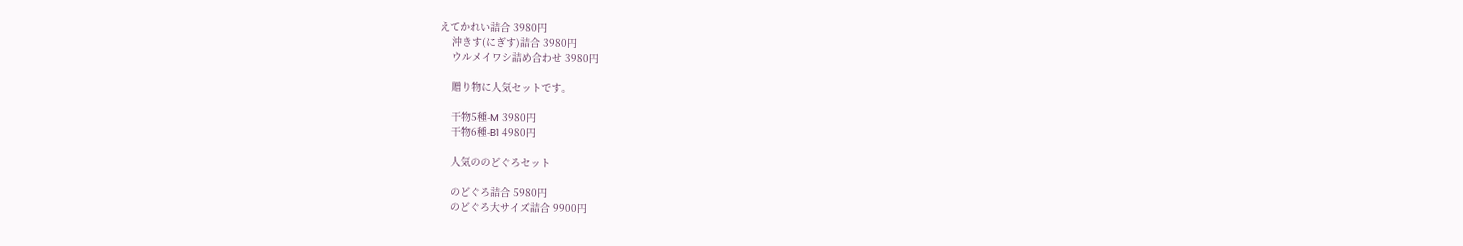えてかれい詰合 3980円
    沖きす(にぎす)詰合 3980円
    ウルメイワシ詰め合わせ 3980円

    贈り物に人気セットです。

    干物5種-M 3980円
    干物6種-B1 4980円

    人気ののどぐろセット

    のどぐろ詰合 5980円
    のどぐろ大サイズ詰合 9900円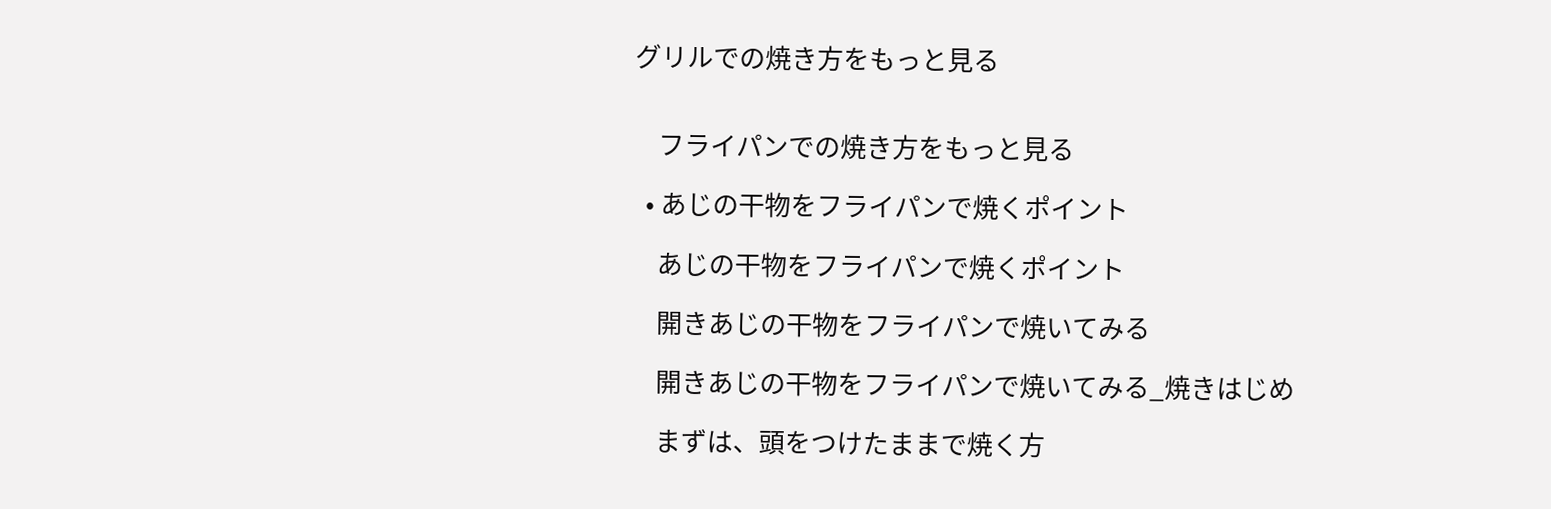グリルでの焼き方をもっと見る


    フライパンでの焼き方をもっと見る

  • あじの干物をフライパンで焼くポイント

    あじの干物をフライパンで焼くポイント

    開きあじの干物をフライパンで焼いてみる

    開きあじの干物をフライパンで焼いてみる_焼きはじめ

    まずは、頭をつけたままで焼く方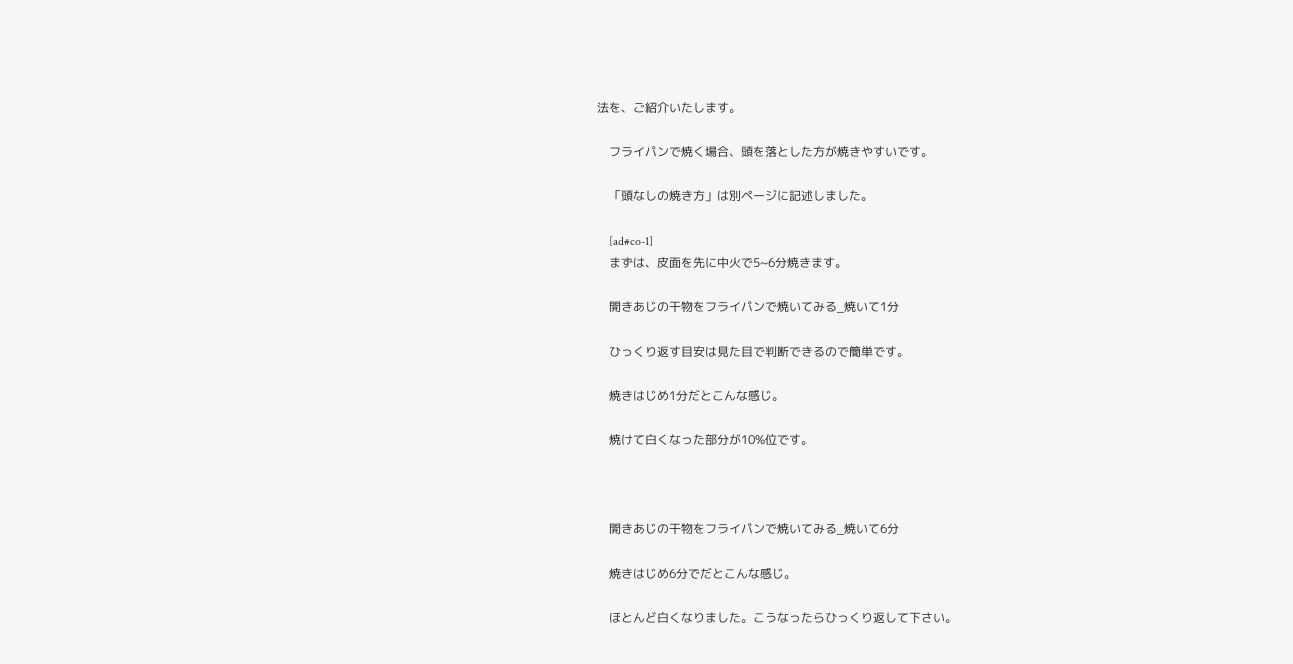法を、ご紹介いたします。

    フライパンで焼く場合、頭を落とした方が焼きやすいです。

    「頭なしの焼き方」は別ページに記述しました。

    [ad#co-1]
    まずは、皮面を先に中火で5~6分焼きます。

    開きあじの干物をフライパンで焼いてみる_焼いて1分

    ひっくり返す目安は見た目で判断できるので簡単です。

    焼きはじめ1分だとこんな感じ。

    焼けて白くなった部分が10%位です。



    開きあじの干物をフライパンで焼いてみる_焼いて6分

    焼きはじめ6分でだとこんな感じ。

    ほとんど白くなりました。こうなったらひっくり返して下さい。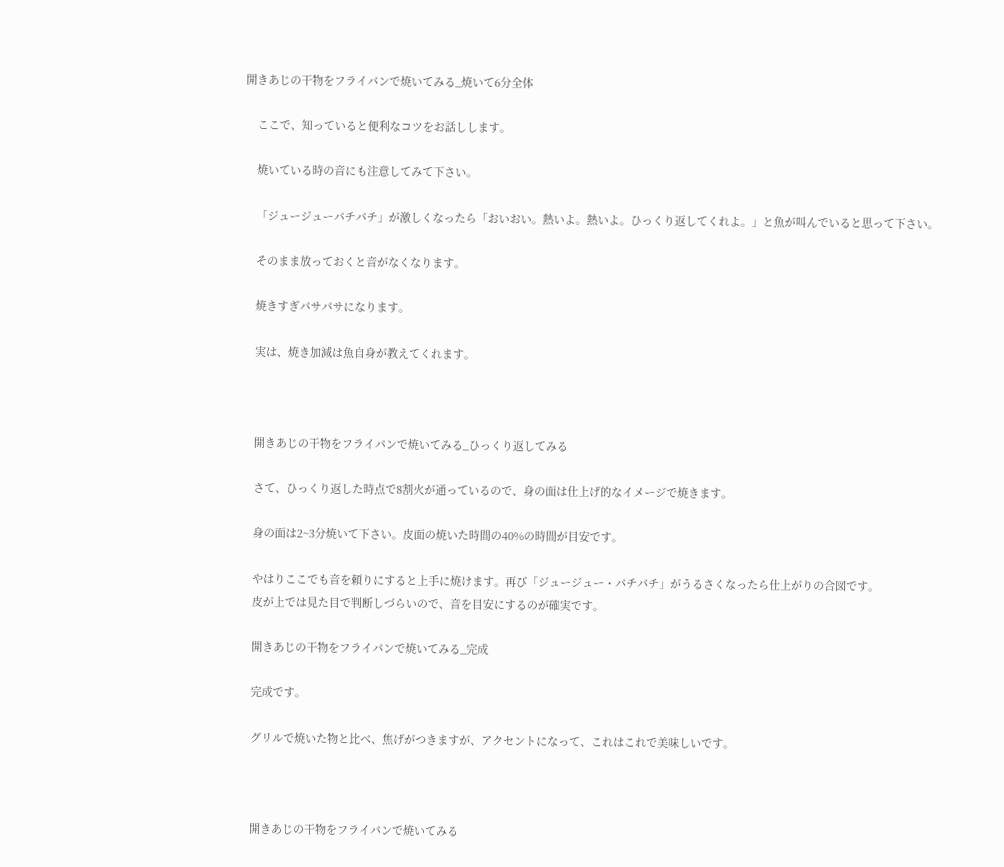開きあじの干物をフライパンで焼いてみる_焼いて6分全体

    ここで、知っていると便利なコツをお話しします。

    焼いている時の音にも注意してみて下さい。

    「ジュージューパチパチ」が激しくなったら「おいおい。熱いよ。熱いよ。ひっくり返してくれよ。」と魚が叫んでいると思って下さい。

    そのまま放っておくと音がなくなります。

    焼きすぎパサパサになります。

    実は、焼き加減は魚自身が教えてくれます。



    開きあじの干物をフライパンで焼いてみる_ひっくり返してみる

    さて、ひっくり返した時点で8割火が通っているので、身の面は仕上げ的なイメージで焼きます。

    身の面は2~3分焼いて下さい。皮面の焼いた時間の40%の時間が目安です。

    やはりここでも音を頼りにすると上手に焼けます。再び「ジュージュー・パチパチ」がうるさくなったら仕上がりの合図です。
    皮が上では見た目で判断しづらいので、音を目安にするのが確実です。

    開きあじの干物をフライパンで焼いてみる_完成

    完成です。

    グリルで焼いた物と比べ、焦げがつきますが、アクセントになって、これはこれで美味しいです。



    開きあじの干物をフライパンで焼いてみる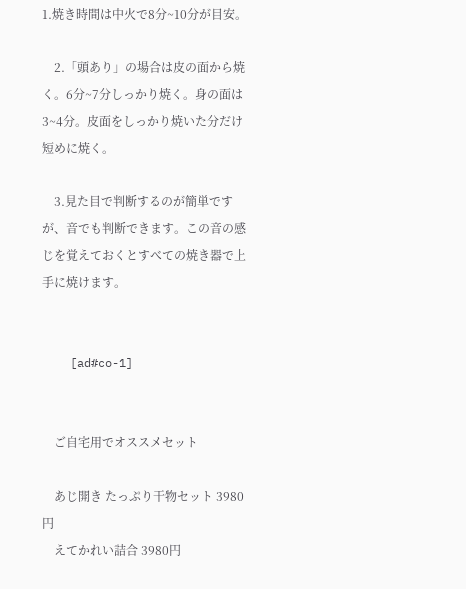1.焼き時間は中火で8分~10分が目安。

    2.「頭あり」の場合は皮の面から焼く。6分~7分しっかり焼く。身の面は3~4分。皮面をしっかり焼いた分だけ短めに焼く。

    3.見た目で判断するのが簡単ですが、音でも判断できます。この音の感じを覚えておくとすべての焼き器で上手に焼けます。


    [ad#co-1]


    ご自宅用でオススメセット

    あじ開き たっぷり干物セット 3980円
    えてかれい詰合 3980円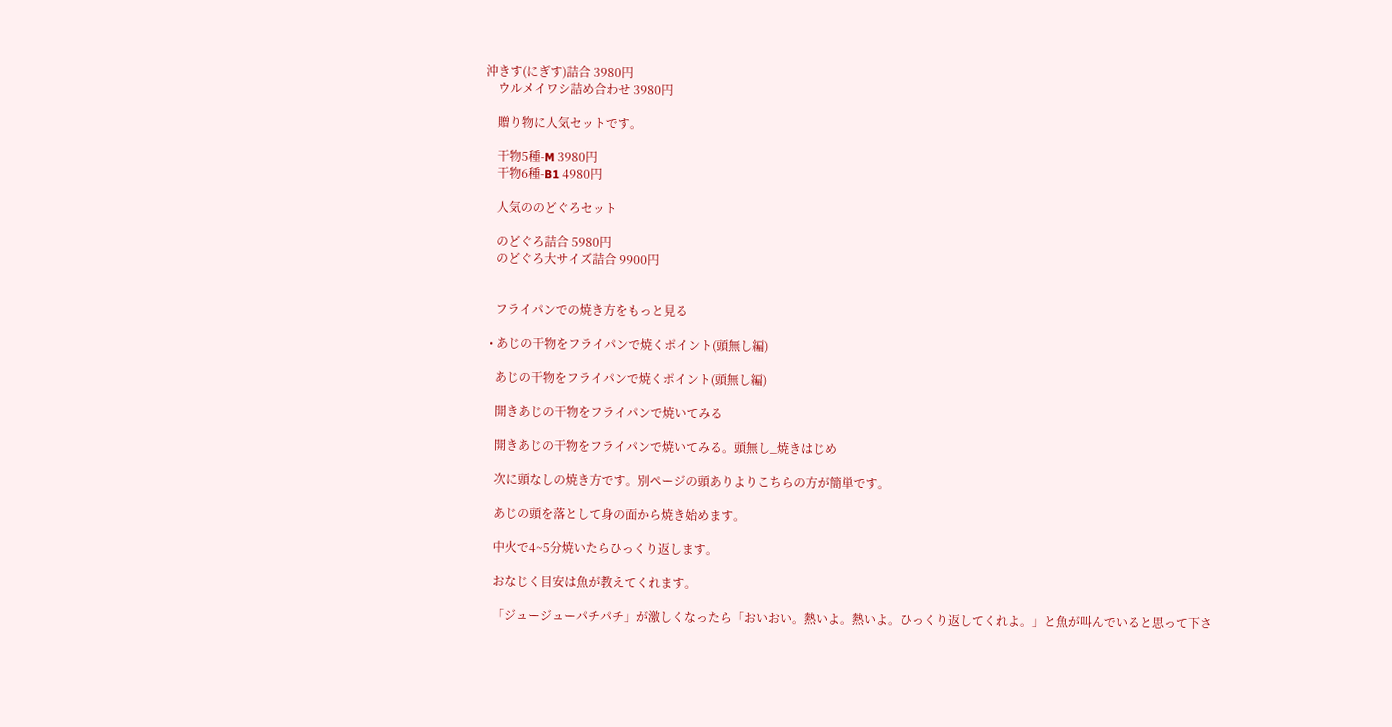沖きす(にぎす)詰合 3980円
    ウルメイワシ詰め合わせ 3980円

    贈り物に人気セットです。

    干物5種-M 3980円
    干物6種-B1 4980円

    人気ののどぐろセット

    のどぐろ詰合 5980円
    のどぐろ大サイズ詰合 9900円


    フライパンでの焼き方をもっと見る

  • あじの干物をフライパンで焼くポイント(頭無し編)

    あじの干物をフライパンで焼くポイント(頭無し編)

    開きあじの干物をフライパンで焼いてみる

    開きあじの干物をフライパンで焼いてみる。頭無し_焼きはじめ

    次に頭なしの焼き方です。別ページの頭ありよりこちらの方が簡単です。

    あじの頭を落として身の面から焼き始めます。

    中火で4~5分焼いたらひっくり返します。

    おなじく目安は魚が教えてくれます。

    「ジュージューパチパチ」が激しくなったら「おいおい。熱いよ。熱いよ。ひっくり返してくれよ。」と魚が叫んでいると思って下さ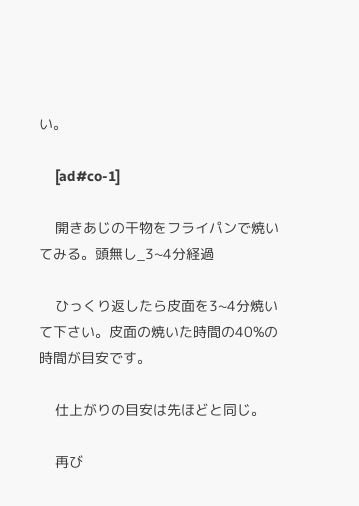い。

    [ad#co-1]

    開きあじの干物をフライパンで焼いてみる。頭無し_3~4分経過

    ひっくり返したら皮面を3~4分焼いて下さい。皮面の焼いた時間の40%の時間が目安です。

    仕上がりの目安は先ほどと同じ。

    再び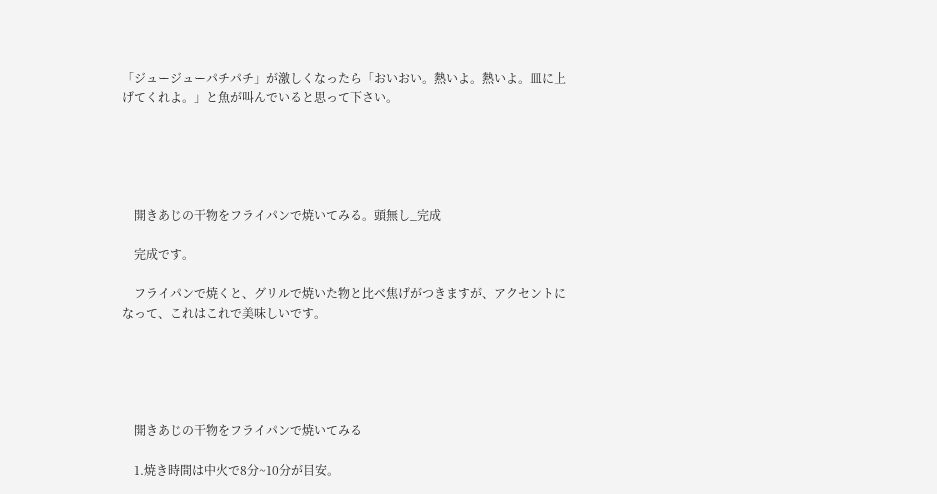「ジュージューパチパチ」が激しくなったら「おいおい。熱いよ。熱いよ。皿に上げてくれよ。」と魚が叫んでいると思って下さい。





    開きあじの干物をフライパンで焼いてみる。頭無し_完成

    完成です。

    フライパンで焼くと、グリルで焼いた物と比べ焦げがつきますが、アクセントになって、これはこれで美味しいです。





    開きあじの干物をフライパンで焼いてみる

    1.焼き時間は中火で8分~10分が目安。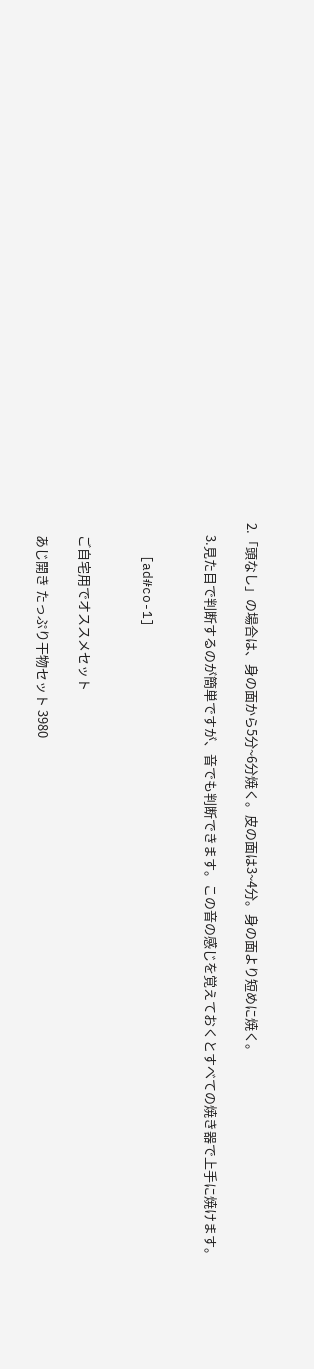2.「頭なし」の場合は、身の面から5分~6分焼く。皮の面は3~4分。身の面より短めに焼く。

    3.見た目で判断するのが簡単ですが、音でも判断できます。この音の感じを覚えておくとすべての焼き器で上手に焼けます。


    [ad#co-1]


    ご自宅用でオススメセット

    あじ開き たっぷり干物セット 3980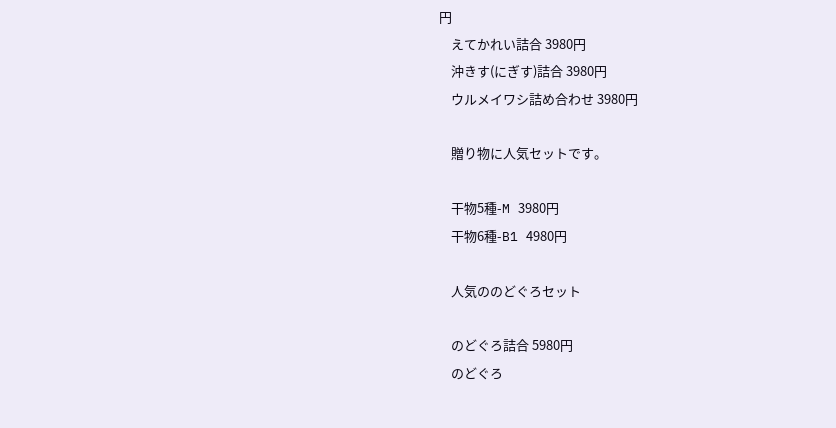円
    えてかれい詰合 3980円
    沖きす(にぎす)詰合 3980円
    ウルメイワシ詰め合わせ 3980円

    贈り物に人気セットです。

    干物5種-M 3980円
    干物6種-B1 4980円

    人気ののどぐろセット

    のどぐろ詰合 5980円
    のどぐろ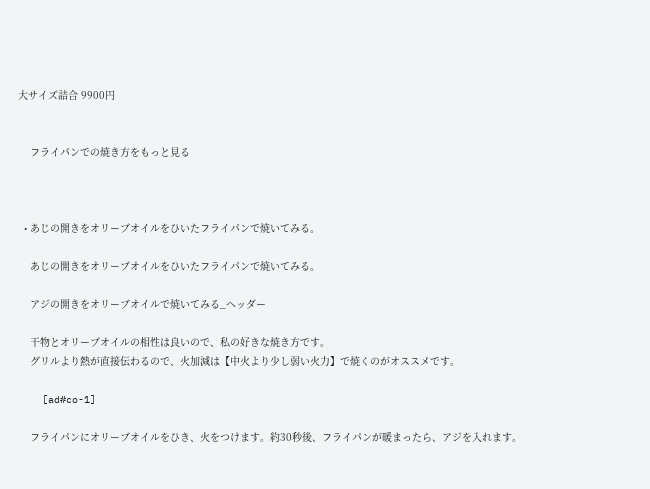大サイズ詰合 9900円


    フライパンでの焼き方をもっと見る



  • あじの開きをオリーブオイルをひいたフライパンで焼いてみる。

    あじの開きをオリーブオイルをひいたフライパンで焼いてみる。

    アジの開きをオリーブオイルで焼いてみる_ヘッダー

    干物とオリーブオイルの相性は良いので、私の好きな焼き方です。
    グリルより熱が直接伝わるので、火加減は【中火より少し弱い火力】で焼くのがオススメです。

    [ad#co-1]

    フライパンにオリーブオイルをひき、火をつけます。約30秒後、フライパンが暖まったら、アジを入れます。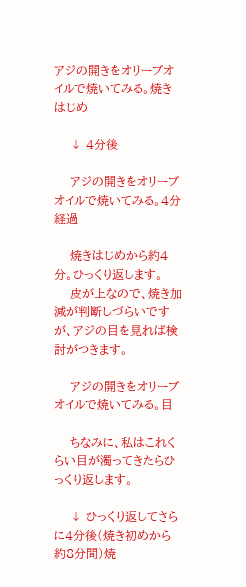アジの開きをオリーブオイルで焼いてみる。焼きはじめ

    ↓ 4分後

    アジの開きをオリーブオイルで焼いてみる。4分経過

    焼きはじめから約4分。ひっくり返します。
    皮が上なので、焼き加減が判断しづらいですが、アジの目を見れば検討がつきます。

    アジの開きをオリーブオイルで焼いてみる。目

    ちなみに、私はこれくらい目が濁ってきたらひっくり返します。

    ↓ ひっくり返してさらに4分後(焼き初めから約8分間)焼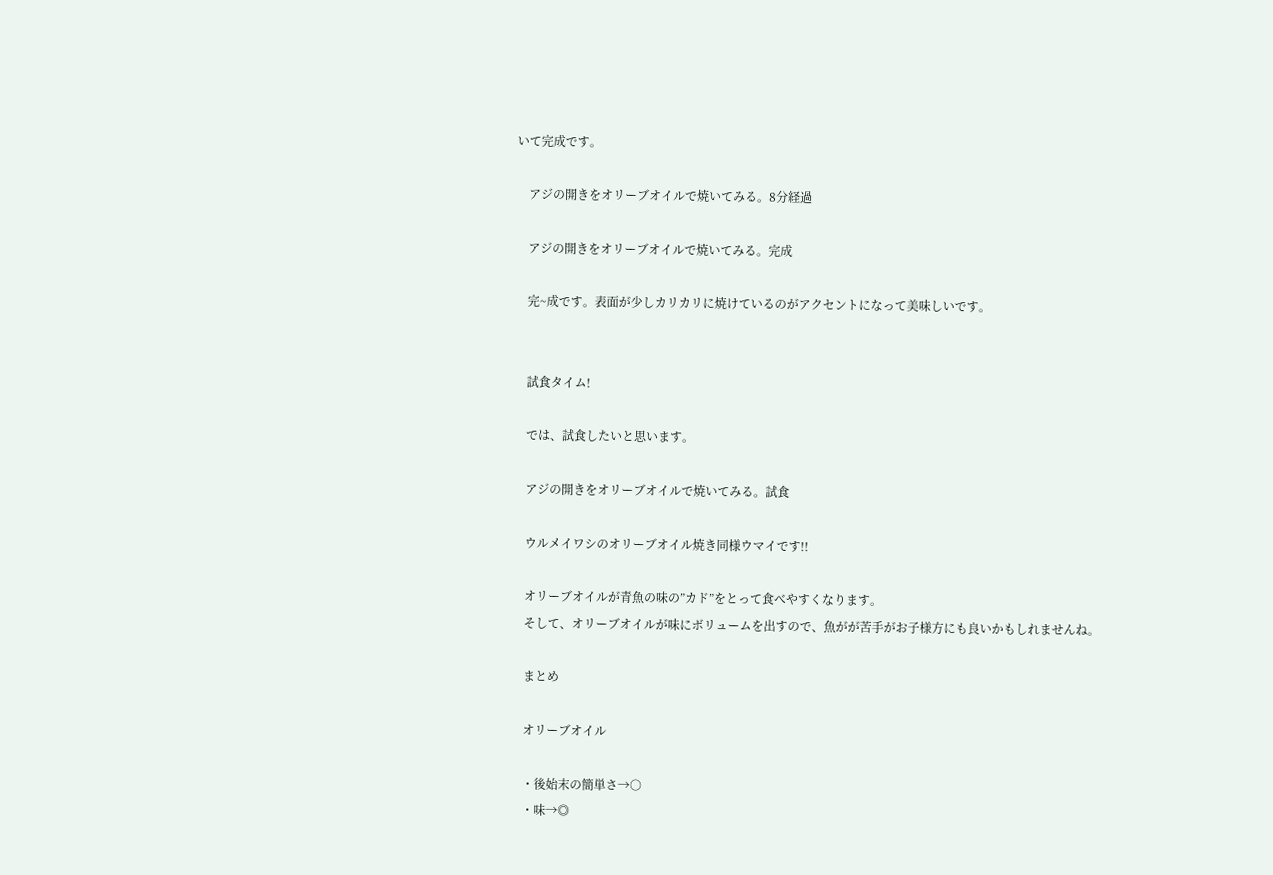いて完成です。

    アジの開きをオリーブオイルで焼いてみる。8分経過

    アジの開きをオリーブオイルで焼いてみる。完成

    完~成です。表面が少しカリカリに焼けているのがアクセントになって美味しいです。


    試食タイム!

    では、試食したいと思います。

    アジの開きをオリーブオイルで焼いてみる。試食

    ウルメイワシのオリーブオイル焼き同様ウマイです!!

    オリーブオイルが青魚の味の”カド”をとって食べやすくなります。
    そして、オリーブオイルが味にボリュームを出すので、魚がが苦手がお子様方にも良いかもしれませんね。

    まとめ

    オリーブオイル

    ・後始末の簡単さ→○
    ・味→◎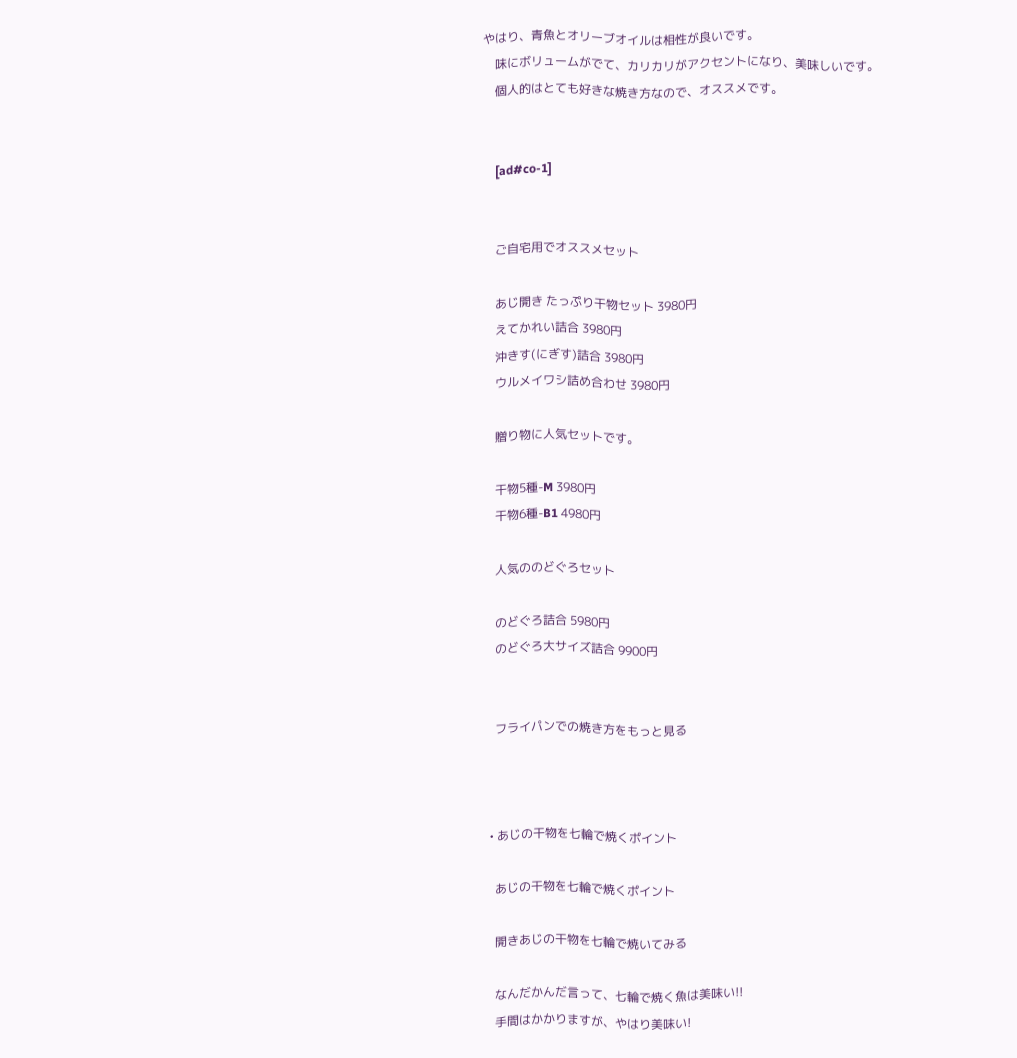やはり、青魚とオリーブオイルは相性が良いです。
    味にボリュームがでて、カリカリがアクセントになり、美味しいです。
    個人的はとても好きな焼き方なので、オススメです。


    [ad#co-1]


    ご自宅用でオススメセット

    あじ開き たっぷり干物セット 3980円
    えてかれい詰合 3980円
    沖きす(にぎす)詰合 3980円
    ウルメイワシ詰め合わせ 3980円

    贈り物に人気セットです。

    干物5種-M 3980円
    干物6種-B1 4980円

    人気ののどぐろセット

    のどぐろ詰合 5980円
    のどぐろ大サイズ詰合 9900円


    フライパンでの焼き方をもっと見る



  • あじの干物を七輪で焼くポイント

    あじの干物を七輪で焼くポイント

    開きあじの干物を七輪で焼いてみる

    なんだかんだ言って、七輪で焼く魚は美味い!!
    手間はかかりますが、やはり美味い!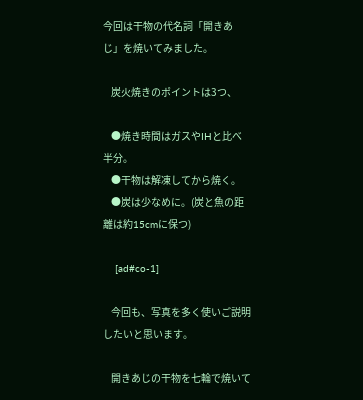今回は干物の代名詞「開きあじ」を焼いてみました。

    炭火焼きのポイントは3つ、

    ●焼き時間はガスやIHと比べ半分。
    ●干物は解凍してから焼く。
    ●炭は少なめに。(炭と魚の距離は約15cmに保つ)

    [ad#co-1]

    今回も、写真を多く使いご説明したいと思います。

    開きあじの干物を七輪で焼いて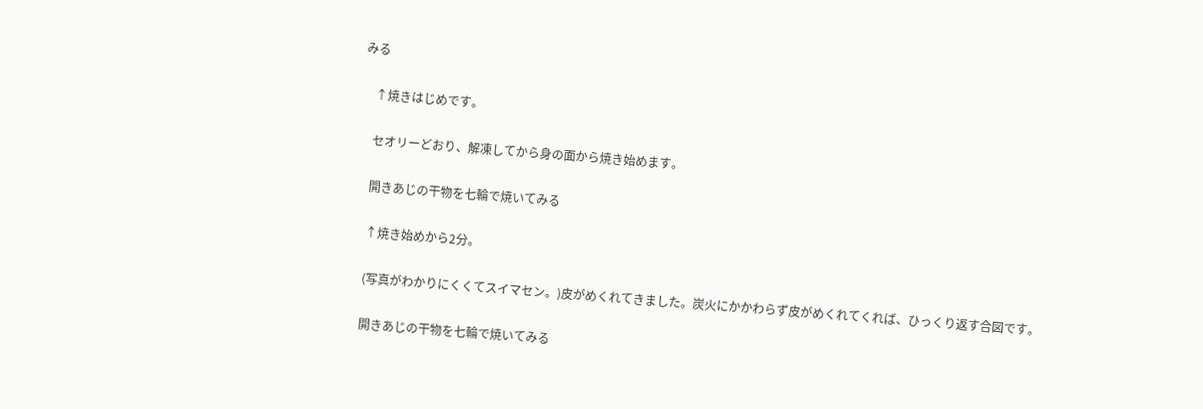みる

    ↑焼きはじめです。

    セオリーどおり、解凍してから身の面から焼き始めます。

    開きあじの干物を七輪で焼いてみる

    ↑焼き始めから2分。

    (写真がわかりにくくてスイマセン。)皮がめくれてきました。炭火にかかわらず皮がめくれてくれば、ひっくり返す合図です。

    開きあじの干物を七輪で焼いてみる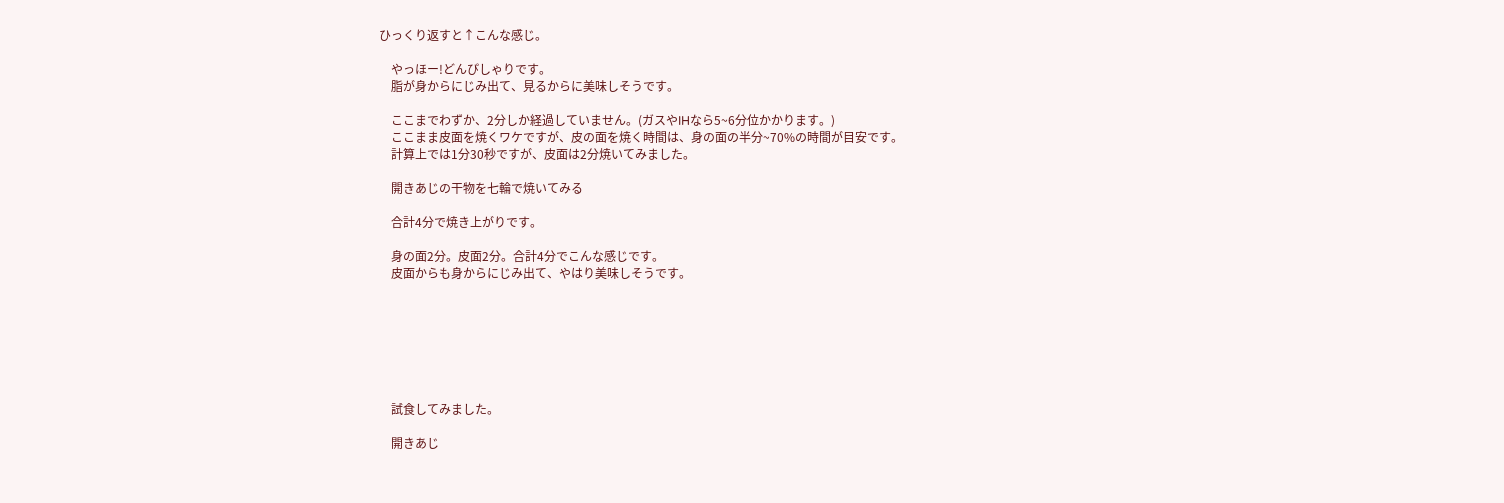ひっくり返すと↑こんな感じ。

    やっほー!どんぴしゃりです。
    脂が身からにじみ出て、見るからに美味しそうです。

    ここまでわずか、2分しか経過していません。(ガスやIHなら5~6分位かかります。)
    ここまま皮面を焼くワケですが、皮の面を焼く時間は、身の面の半分~70%の時間が目安です。
    計算上では1分30秒ですが、皮面は2分焼いてみました。

    開きあじの干物を七輪で焼いてみる

    合計4分で焼き上がりです。

    身の面2分。皮面2分。合計4分でこんな感じです。
    皮面からも身からにじみ出て、やはり美味しそうです。







    試食してみました。

    開きあじ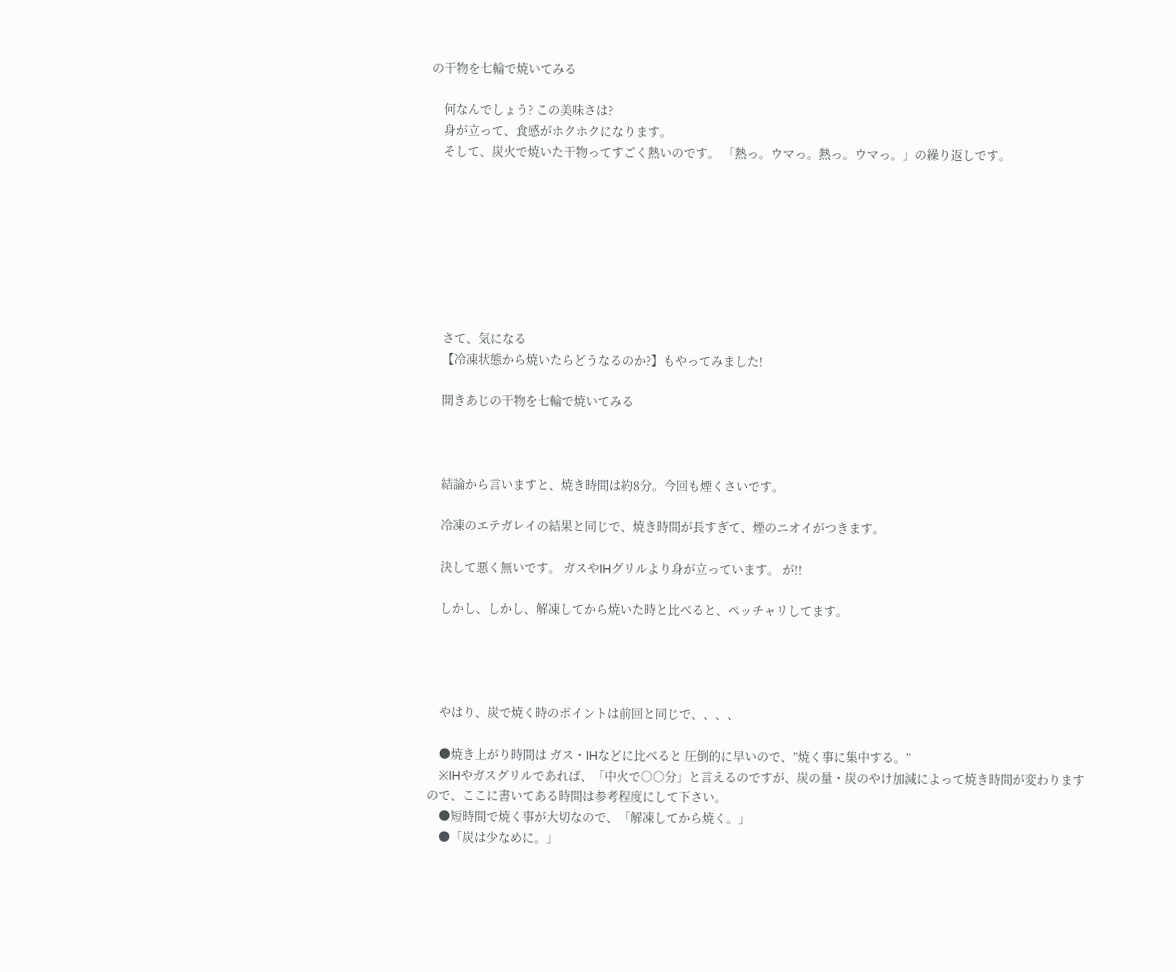の干物を七輪で焼いてみる

    何なんでしょう? この美味さは?
    身が立って、食感がホクホクになります。
    そして、炭火で焼いた干物ってすごく熱いのです。 「熱っ。ウマっ。熱っ。ウマっ。」の繰り返しです。








    さて、気になる
    【冷凍状態から焼いたらどうなるのか?】もやってみました!

    開きあじの干物を七輪で焼いてみる



    結論から言いますと、焼き時間は約8分。今回も煙くさいです。

    冷凍のエテガレイの結果と同じで、焼き時間が長すぎて、煙のニオイがつきます。

    決して悪く無いです。 ガスやIHグリルより身が立っています。 が!!

    しかし、しかし、解凍してから焼いた時と比べると、ペッチャリしてます。




    やはり、炭で焼く時のポイントは前回と同じで、、、、

    ●焼き上がり時間は ガス・IHなどに比べると 圧倒的に早いので、”焼く事に集中する。”
    ※IHやガスグリルであれば、「中火で○○分」と言えるのですが、炭の量・炭のやけ加減によって焼き時間が変わりますので、ここに書いてある時間は参考程度にして下さい。
    ●短時間で焼く事が大切なので、「解凍してから焼く。」
    ●「炭は少なめに。」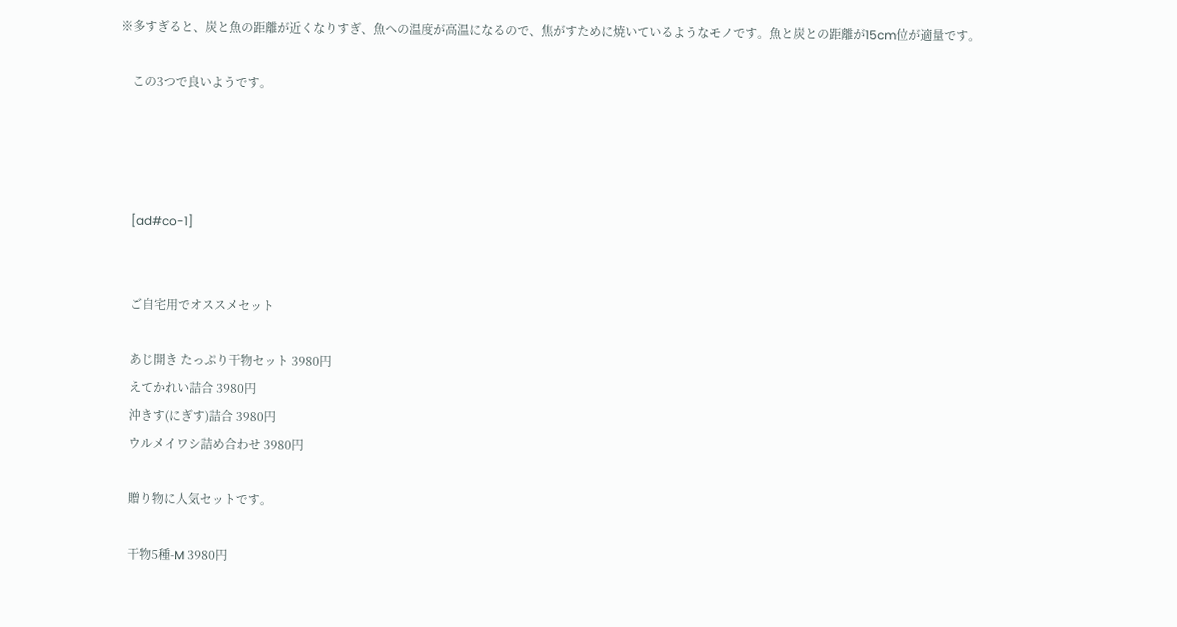※多すぎると、炭と魚の距離が近くなりすぎ、魚への温度が高温になるので、焦がすために焼いているようなモノです。魚と炭との距離が15cm位が適量です。

    この3つで良いようです。




    [ad#co-1]


    ご自宅用でオススメセット

    あじ開き たっぷり干物セット 3980円
    えてかれい詰合 3980円
    沖きす(にぎす)詰合 3980円
    ウルメイワシ詰め合わせ 3980円

    贈り物に人気セットです。

    干物5種-M 3980円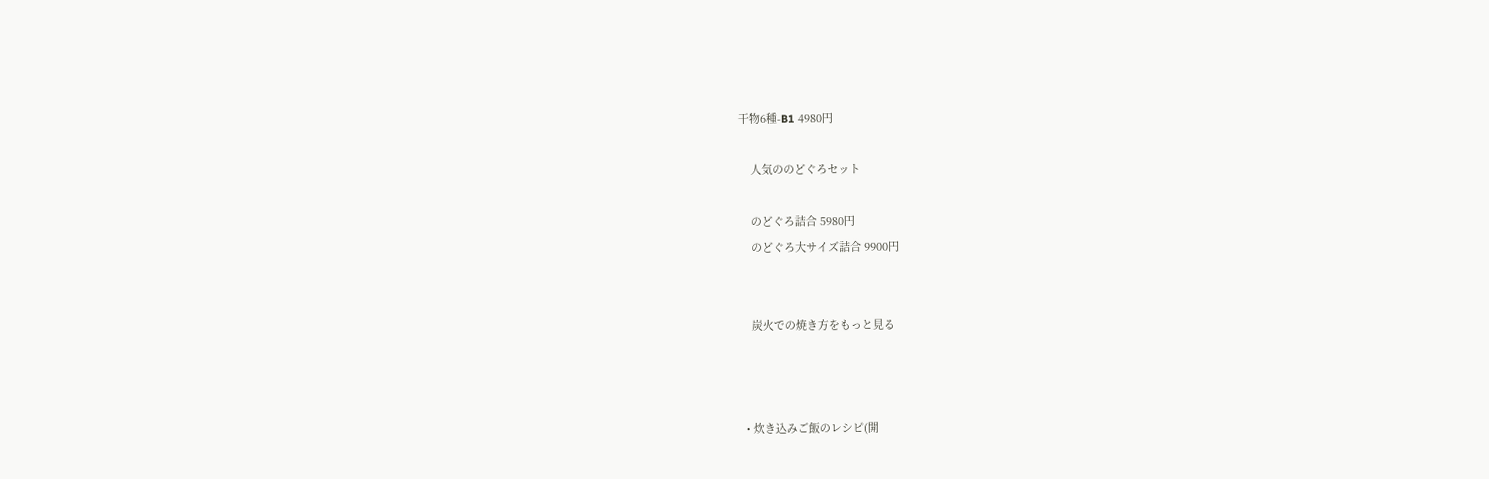干物6種-B1 4980円

    人気ののどぐろセット

    のどぐろ詰合 5980円
    のどぐろ大サイズ詰合 9900円


    炭火での焼き方をもっと見る



  • 炊き込みご飯のレシピ(開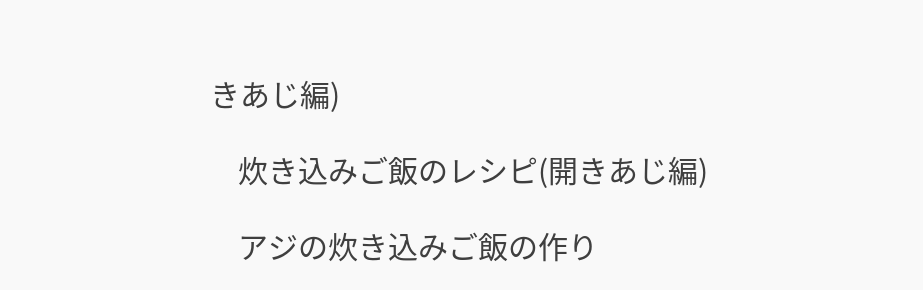きあじ編)

    炊き込みご飯のレシピ(開きあじ編)

    アジの炊き込みご飯の作り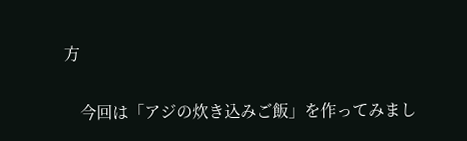方

    今回は「アジの炊き込みご飯」を作ってみまし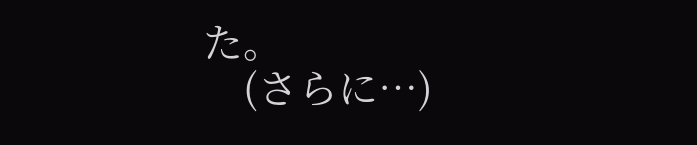た。
    (さらに…)